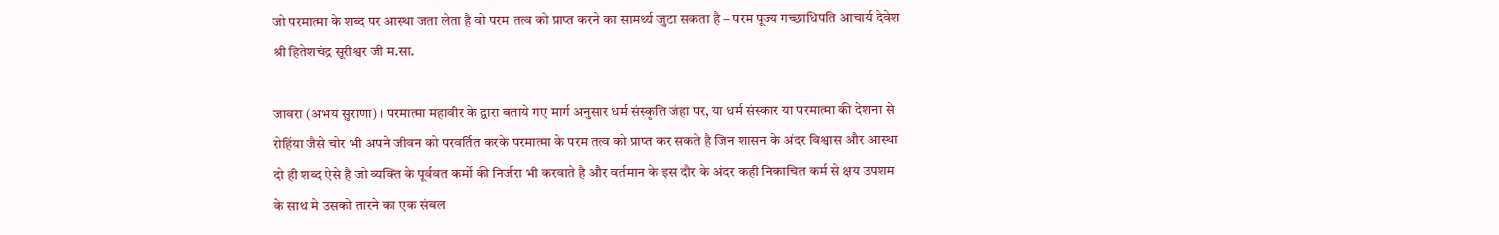जो परमात्मा के शब्द पर आस्था जता लेता है वो परम तत्व को प्राप्त करने का सामर्थ्य जुटा सकता है – परम पूज्य गच्छाधिपति आचार्य देवेश श्री हितेशचंद्र सूरीश्वर जी म.सा.

जावरा (अभय सुराणा) । परमात्मा महावीर के द्वारा बताये गए मार्ग अनुसार धर्म संस्कृति जंहा पर, या धर्म संस्कार या परमात्मा की देशना से रोहिंया जैसे चोर भी अपने जीवन को परवर्तित करके परमात्मा के परम तत्व को प्राप्त कर सकते है जिन शासन के अंदर विश्वास और आस्था दो ही शब्द ऐसे है जो व्यक्ति के पूर्ववत कर्मो की निर्जरा भी करवाते है और वर्तमान के इस दौर के अंदर कही निकाचित कर्म से क्षय उपशम के साथ मे उसको तारने का एक संबल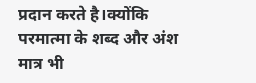प्रदान करते है।क्योंकि परमात्मा के शब्द और अंश मात्र भी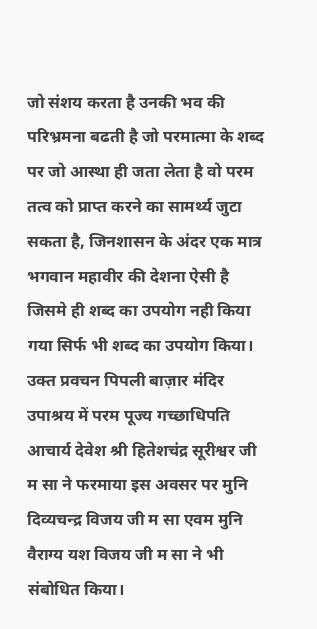जो संशय करता है उनकी भव की परिभ्रमना बढती है जो परमात्मा के शब्द पर जो आस्था ही जता लेता है वो परम तत्व को प्राप्त करने का सामर्थ्य जुटा सकता है, जिनशासन के अंदर एक मात्र भगवान महावीर की देशना ऐसी है जिसमे ही शब्द का उपयोग नही किया गया सिर्फ भी शब्द का उपयोग किया।
उक्त प्रवचन पिपली बाज़ार मंदिर उपाश्रय में परम पूज्य गच्छाधिपति आचार्य देवेश श्री हितेशचंद्र सूरीश्वर जी म सा ने फरमाया इस अवसर पर मुनि दिव्यचन्द्र विजय जी म सा एवम मुनि वैराग्य यश विजय जी म सा ने भी संबोधित किया।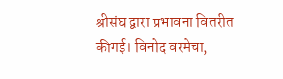श्रीसंघ द्वारा प्रभावना वितरीत कीगई। विनोद वरमेचा,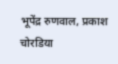भूपेंद्र रुणवाल, प्रकाश चोरडिया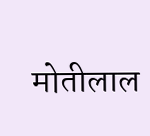मोतीलाल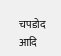चपडोद आदि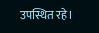उपस्थित रहे।